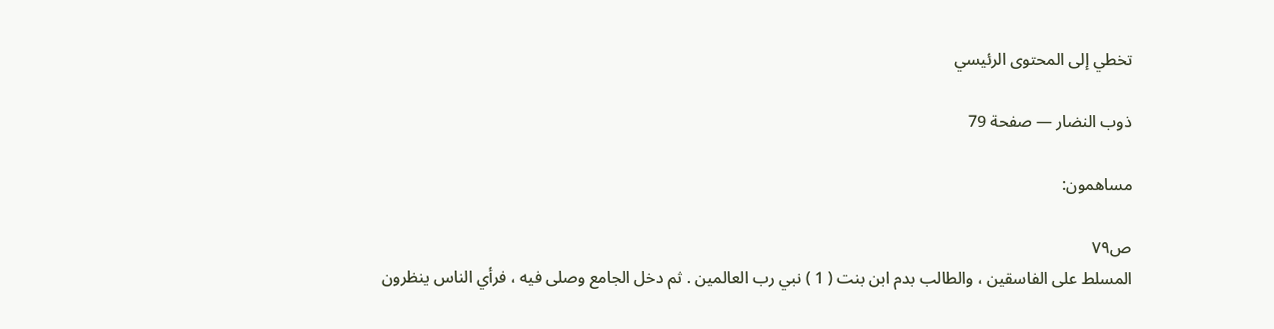تخطي إلى المحتوى الرئيسي

ذوب النضار — صفحة 79

مساهمون:

ص٧٩
المسلط على الفاسقين ، والطالب بدم ابن بنت ( 1 ) نبي رب العالمين . ثم دخل الجامع وصلى فيه ، فرأي الناس ينظرون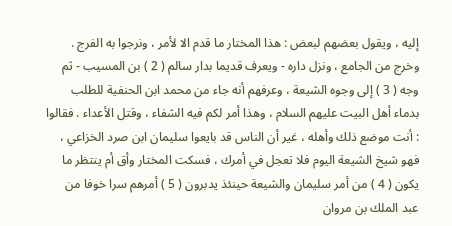إليه ، ويقول بعضهم لبعض : هذا المختار ما قدم الا لأمر ، ونرجوا به الفرج . وخرج من الجامع ، ونزل داره - ويعرف قديما بدار سالم ( 2 ) بن المسيب - ثم وجه ( 3 ) إلى وجوه الشيعة ، وعرفهم أنه جاء من محمد ابن الحنفية للطلب بدماء أهل البيت عليهم السلام ، وهذا أمر لكم فيه الشفاء ، وقتل الأعداء . فقالوا : أنت موضع ذلك وأهله ، غير أن الناس قد بايعوا سليمان ابن صرد الخزاعي ، فهو شيخ الشيعة اليوم فلا تعجل في أمرك ، فسكت المختار وأق أم ينتظر ما يكون ( 4 ) من أمر سليمان والشيعة حينئذ يدبرون ( 5 ) أمرهم سرا خوفا من عبد الملك بن مروان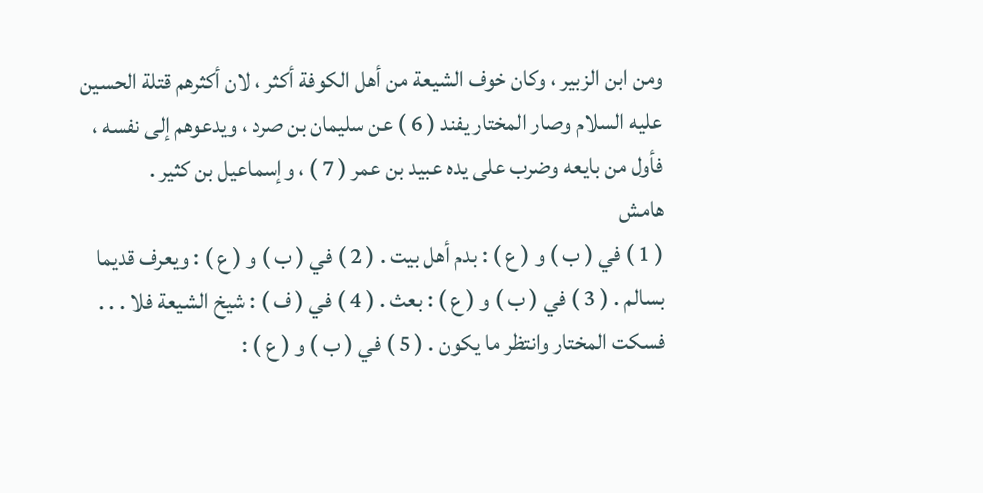ومن ابن الزبير ، وكان خوف الشيعة من أهل الكوفة أكثر ، لان أكثرهم قتلة الحسين عليه السلام وصار المختار يفند ( 6 ) عن سليمان بن صرد ، ويدعوهم إلى نفسه ، فأول من بايعه وضرب على يده عبيد بن عمر ( 7 ) ، وإسماعيل بن كثير .
هامش
( 1 ) في ( ب ) و ( ع ) : بدم أهل بيت . ( 2 ) في ( ب ) و ( ع ) : ويعرف قديما بسالم . ( 3 ) في ( ب ) و ( ع ) : بعث . ( 4 ) في ( ف ) : شيخ الشيعة فلا . . . فسكت المختار وانتظر ما يكون . ( 5 ) في ( ب ) و ( ع ) :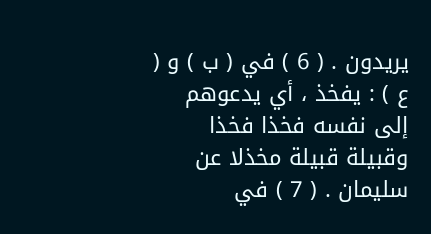يريدون . ( 6 ) في ( ب ) و ( ع ) : يفخذ ، أي يدعوهم إلى نفسه فخذا فخذا وقبيلة قبيلة مخذلا عن سليمان . ( 7 ) في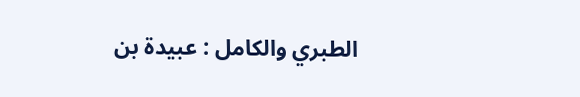الطبري والكامل : عبيدة بن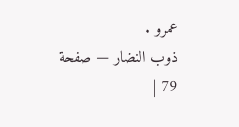عمرو .
ذوب النضار — صفحة 79 |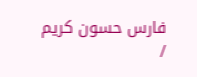فارس حسون كريم /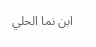ابن نما الحلي